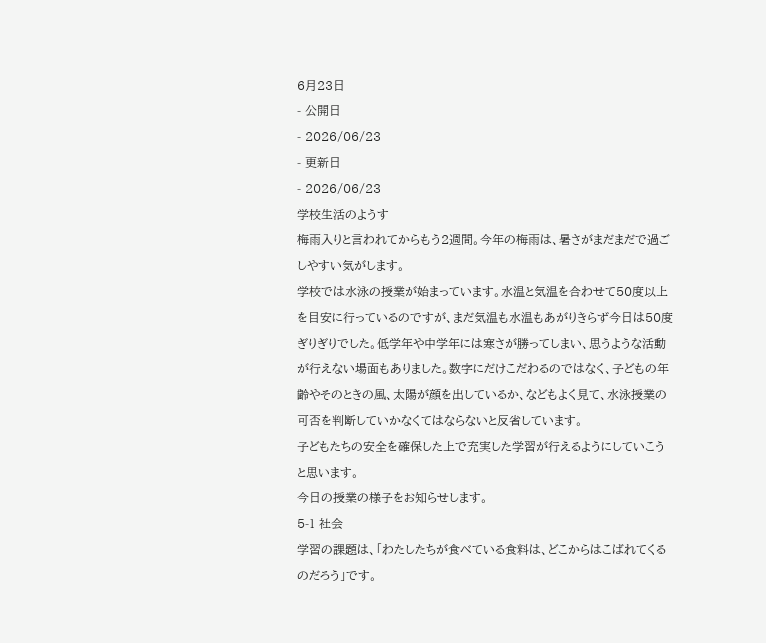6月23日
- 公開日
- 2026/06/23
- 更新日
- 2026/06/23
学校生活のようす
梅雨入りと言われてからもう2週間。今年の梅雨は、暑さがまだまだで過ごしやすい気がします。
学校では水泳の授業が始まっています。水温と気温を合わせて50度以上を目安に行っているのですが、まだ気温も水温もあがりきらず今日は50度ぎりぎりでした。低学年や中学年には寒さが勝ってしまい、思うような活動が行えない場面もありました。数字にだけこだわるのではなく、子どもの年齢やそのときの風、太陽が顔を出しているか、などもよく見て、水泳授業の可否を判断していかなくてはならないと反省しています。
子どもたちの安全を確保した上で充実した学習が行えるようにしていこうと思います。
今日の授業の様子をお知らせします。
5-1 社会
学習の課題は、「わたしたちが食べている食料は、どこからはこばれてくるのだろう」です。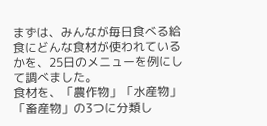まずは、みんなが毎日食べる給食にどんな食材が使われているかを、25日のメニューを例にして調べました。
食材を、「農作物」「水産物」「畜産物」の3つに分類し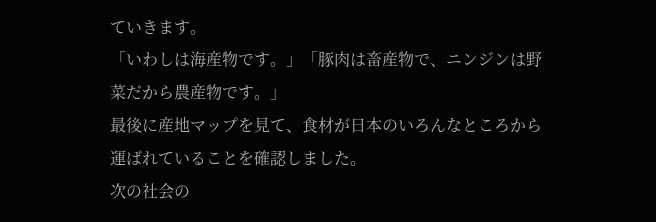ていきます。
「いわしは海産物です。」「豚肉は畜産物で、ニンジンは野菜だから農産物です。」
最後に産地マップを見て、食材が日本のいろんなところから運ばれていることを確認しました。
次の社会の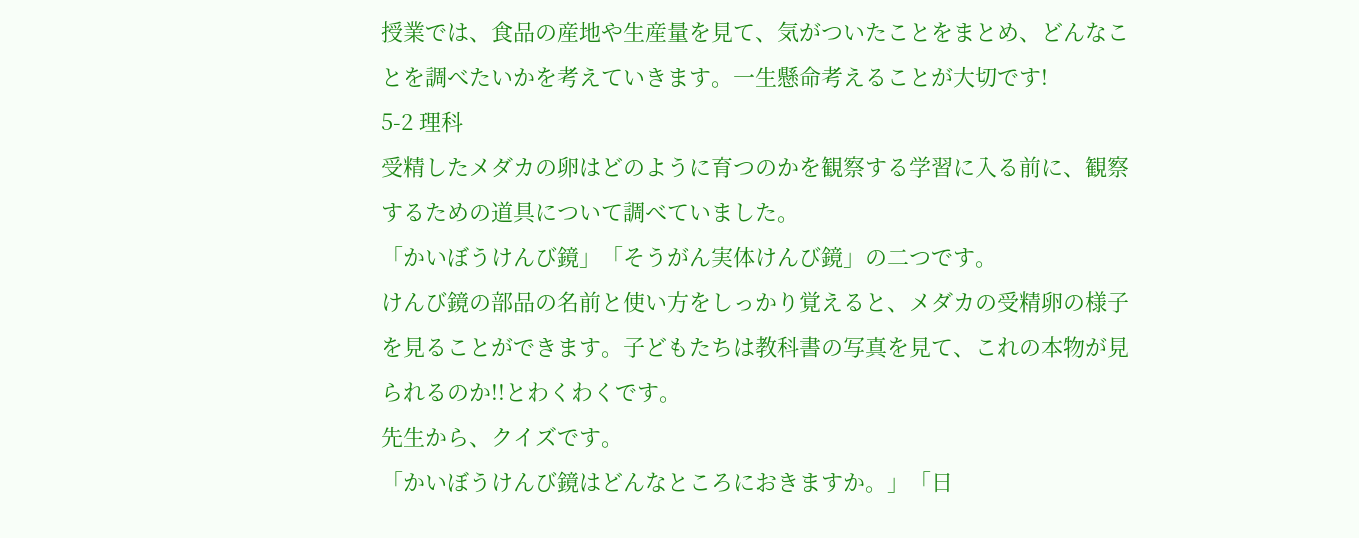授業では、食品の産地や生産量を見て、気がついたことをまとめ、どんなことを調べたいかを考えていきます。一生懸命考えることが大切です!
5-2 理科
受精したメダカの卵はどのように育つのかを観察する学習に入る前に、観察するための道具について調べていました。
「かいぼうけんび鏡」「そうがん実体けんび鏡」の二つです。
けんび鏡の部品の名前と使い方をしっかり覚えると、メダカの受精卵の様子を見ることができます。子どもたちは教科書の写真を見て、これの本物が見られるのか!!とわくわくです。
先生から、クイズです。
「かいぼうけんび鏡はどんなところにおきますか。」「日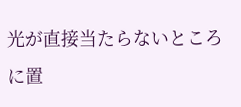光が直接当たらないところに置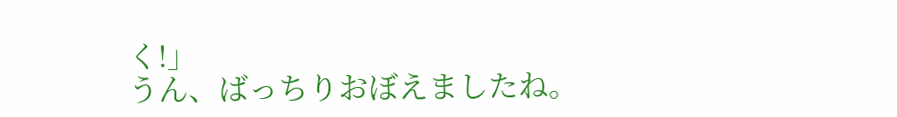く!」
うん、ばっちりおぼえましたね。